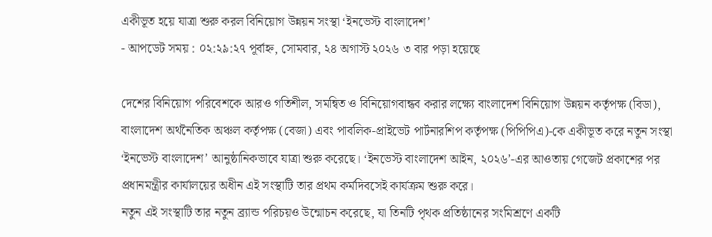একীভূত হয়ে যাত্রা শুরু করল বিনিয়োগ উন্নয়ন সংস্থা ‘ইনভেস্ট বাংলাদেশ’
- আপডেট সময় : ০২:২৯:২৭ পূর্বাহ্ন, সোমবার, ২৪ অগাস্ট ২০২৬ ৩ বার পড়া হয়েছে

দেশের বিনিয়োগ পরিবেশকে আরও গতিশীল, সমন্বিত ও বিনিয়োগবান্ধব করার লক্ষ্যে বাংলাদেশ বিনিয়োগ উন্নয়ন কর্তৃপক্ষ (বিডা), বাংলাদেশ অর্থনৈতিক অঞ্চল কর্তৃপক্ষ (বেজা) এবং পাবলিক-প্রাইভেট পার্টনারশিপ কর্তৃপক্ষ (পিপিপিএ)-কে একীভূত করে নতুন সংস্থা ‘ইনভেস্ট বাংলাদেশ’ আনুষ্ঠানিকভাবে যাত্রা শুরু করেছে। ‘ইনভেস্ট বাংলাদেশ আইন, ২০২৬’-এর আওতায় গেজেট প্রকাশের পর প্রধানমন্ত্রীর কার্যালয়ের অধীন এই সংস্থাটি তার প্রথম কর্মদিবসেই কার্যক্রম শুরু করে।
নতুন এই সংস্থাটি তার নতুন ব্র্যান্ড পরিচয়ও উন্মোচন করেছে, যা তিনটি পৃথক প্রতিষ্ঠানের সংমিশ্রণে একটি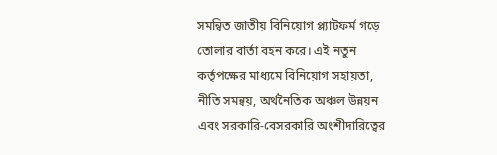সমন্বিত জাতীয় বিনিয়োগ প্ল্যাটফর্ম গড়ে তোলার বার্তা বহন করে। এই নতুন কর্তৃপক্ষের মাধ্যমে বিনিয়োগ সহায়তা, নীতি সমন্বয়, অর্থনৈতিক অঞ্চল উন্নয়ন এবং সরকারি-বেসরকারি অংশীদারিত্বের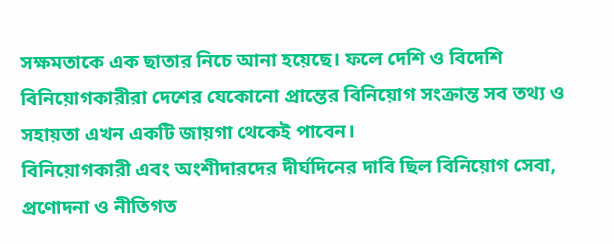সক্ষমতাকে এক ছাতার নিচে আনা হয়েছে। ফলে দেশি ও বিদেশি বিনিয়োগকারীরা দেশের যেকোনো প্রান্তের বিনিয়োগ সংক্রান্ত সব তথ্য ও সহায়তা এখন একটি জায়গা থেকেই পাবেন।
বিনিয়োগকারী এবং অংশীদারদের দীর্ঘদিনের দাবি ছিল বিনিয়োগ সেবা, প্রণোদনা ও নীতিগত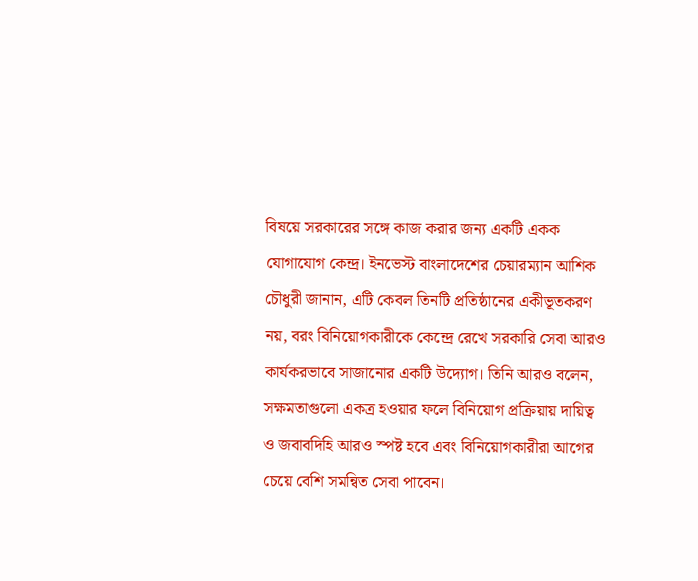বিষয়ে সরকারের সঙ্গে কাজ করার জন্য একটি একক যোগাযোগ কেন্দ্র। ইনভেস্ট বাংলাদেশের চেয়ারম্যান আশিক চৌধুরী জানান, এটি কেবল তিনটি প্রতিষ্ঠানের একীভূতকরণ নয়, বরং বিনিয়োগকারীকে কেন্দ্রে রেখে সরকারি সেবা আরও কার্যকরভাবে সাজানোর একটি উদ্যোগ। তিনি আরও বলেন, সক্ষমতাগুলো একত্র হওয়ার ফলে বিনিয়োগ প্রক্রিয়ায় দায়িত্ব ও জবাবদিহি আরও স্পষ্ট হবে এবং বিনিয়োগকারীরা আগের চেয়ে বেশি সমন্বিত সেবা পাবেন।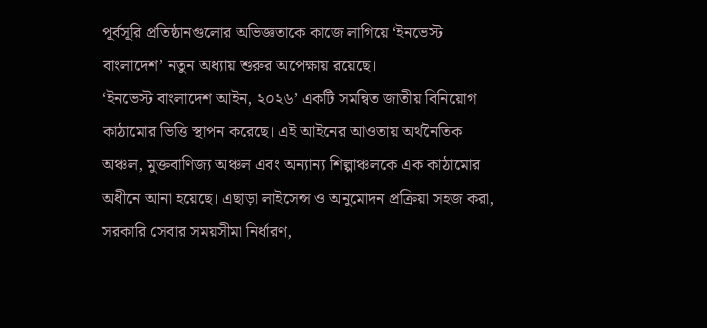পূর্বসূরি প্রতিষ্ঠানগুলোর অভিজ্ঞতাকে কাজে লাগিয়ে ‘ইনভেস্ট বাংলাদেশ’ নতুন অধ্যায় শুরুর অপেক্ষায় রয়েছে।
‘ইনভেস্ট বাংলাদেশ আইন, ২০২৬’ একটি সমন্বিত জাতীয় বিনিয়োগ কাঠামোর ভিত্তি স্থাপন করেছে। এই আইনের আওতায় অর্থনৈতিক অঞ্চল, মুক্তবাণিজ্য অঞ্চল এবং অন্যান্য শিল্পাঞ্চলকে এক কাঠামোর অধীনে আনা হয়েছে। এছাড়া লাইসেন্স ও অনুমোদন প্রক্রিয়া সহজ করা, সরকারি সেবার সময়সীমা নির্ধারণ,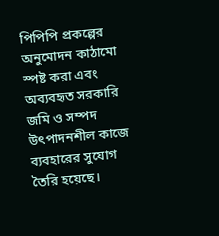পিপিপি প্রকল্পের অনুমোদন কাঠামো স্পষ্ট করা এবং অব্যবহৃত সরকারি জমি ও সম্পদ উৎপাদনশীল কাজে ব্যবহারের সুযোগ তৈরি হয়েছে।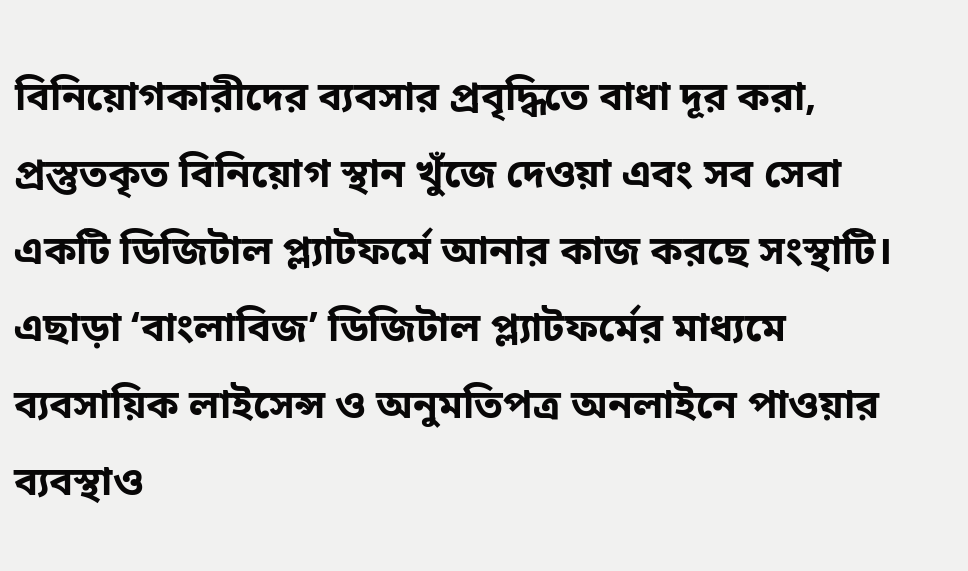বিনিয়োগকারীদের ব্যবসার প্রবৃদ্ধিতে বাধা দূর করা, প্রস্তুতকৃত বিনিয়োগ স্থান খুঁজে দেওয়া এবং সব সেবা একটি ডিজিটাল প্ল্যাটফর্মে আনার কাজ করছে সংস্থাটি। এছাড়া ‘বাংলাবিজ’ ডিজিটাল প্ল্যাটফর্মের মাধ্যমে ব্যবসায়িক লাইসেন্স ও অনুমতিপত্র অনলাইনে পাওয়ার ব্যবস্থাও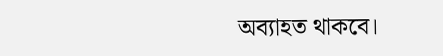অব্যাহত থাকবে।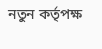নতুন কর্তৃপক্ষ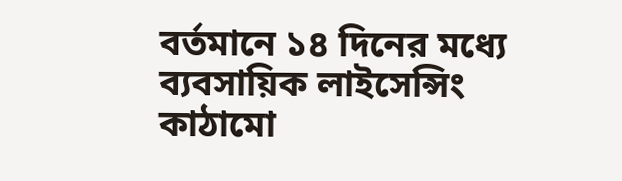বর্তমানে ১৪ দিনের মধ্যে ব্যবসায়িক লাইসেন্সিং কাঠামো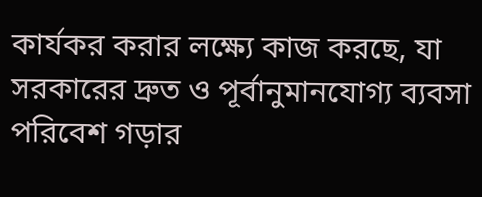কার্যকর করার লক্ষ্যে কাজ করছে, যা সরকারের দ্রুত ও পূর্বানুমানযোগ্য ব্যবসা পরিবেশ গড়ার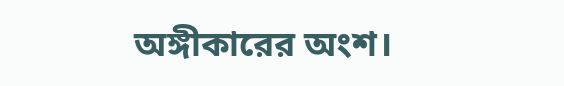অঙ্গীকারের অংশ।